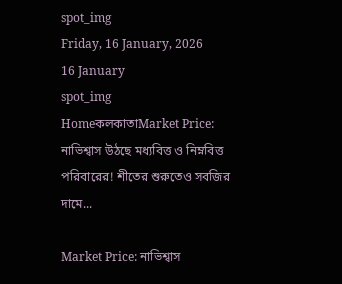spot_img
Friday, 16 January, 2026
16 January
spot_img
HomeকলকাতাMarket Price: নাভিশ্বাস উঠছে মধ্যবিত্ত ও নিম্নবিত্ত পরিবারের! শীতের শুরুতেও সবজির দামে...

Market Price: নাভিশ্বাস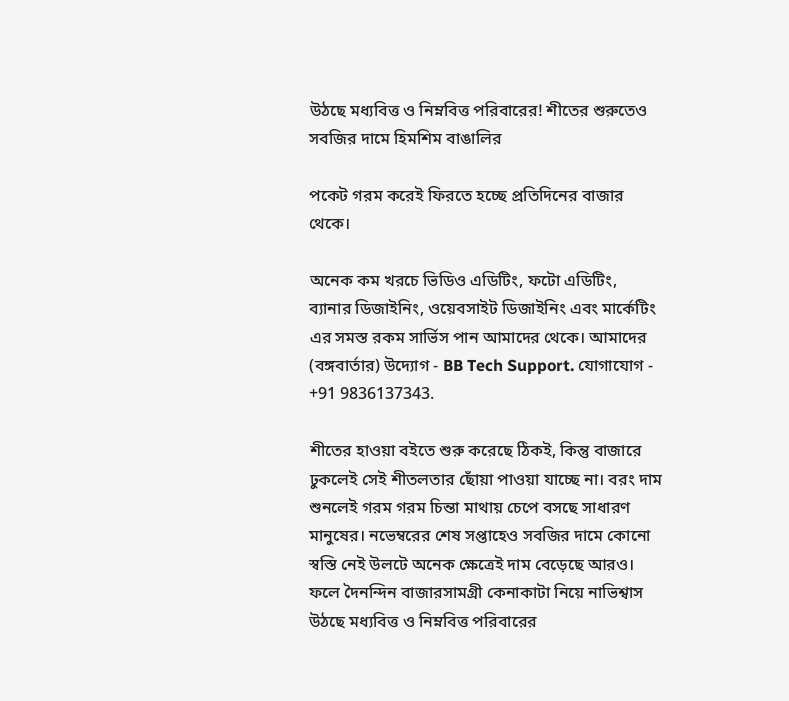উঠছে মধ্যবিত্ত ও নিম্নবিত্ত পরিবারের! শীতের শুরুতেও সবজির দামে হিমশিম বাঙালির

পকেট গরম করেই ফিরতে হচ্ছে প্রতিদিনের বাজার থেকে।

অনেক কম খরচে ভিডিও এডিটিং, ফটো এডিটিং, ব্যানার ডিজাইনিং, ওয়েবসাইট ডিজাইনিং এবং মার্কেটিং এর সমস্ত রকম সার্ভিস পান আমাদের থেকে। আমাদের (বঙ্গবার্তার) উদ্যোগ - BB Tech Support. যোগাযোগ - +91 9836137343.

শীতের হাওয়া বইতে শুরু করেছে ঠিকই, কিন্তু বাজারে ঢুকলেই সেই শীতলতার ছোঁয়া পাওয়া যাচ্ছে না। বরং দাম শুনলেই গরম গরম চিন্তা মাথায় চেপে বসছে সাধারণ মানুষের। নভেম্বরের শেষ সপ্তাহেও সবজির দামে কোনো স্বস্তি নেই উলটে অনেক ক্ষেত্রেই দাম বেড়েছে আরও। ফলে দৈনন্দিন বাজারসামগ্রী কেনাকাটা নিয়ে নাভিশ্বাস উঠছে মধ্যবিত্ত ও নিম্নবিত্ত পরিবারের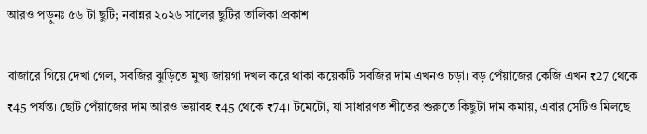আরও পড়ুনঃ ৫৬ টা ছুটি; নবান্নর ২০২৬ সালের ছুটির তালিকা প্রকাশ

বাজারে গিয়ে দেখা গেল, সবজির ঝুড়িতে মুখ্য জায়গা দখল করে থাকা কয়েকটি সবজির দাম এখনও চড়া। বড় পেঁয়াজের কেজি এখন ₹27 থেকে ₹45 পর্যন্ত। ছোট পেঁয়াজের দাম আরও ভয়াবহ ₹45 থেকে ₹74। টমেটো, যা সাধারণত শীতের শুরুতে কিছুটা দাম কমায়, এবার সেটিও মিলছে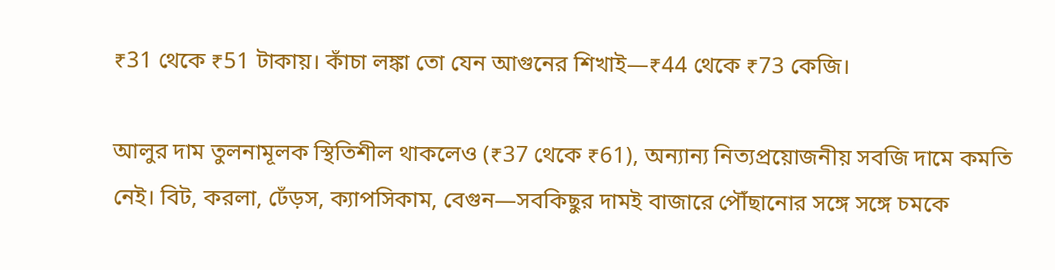₹31 থেকে ₹51 টাকায়। কাঁচা লঙ্কা তো যেন আগুনের শিখাই—₹44 থেকে ₹73 কেজি।

আলুর দাম তুলনামূলক স্থিতিশীল থাকলেও (₹37 থেকে ₹61), অন্যান্য নিত্যপ্রয়োজনীয় সবজি দামে কমতি নেই। বিট, করলা, ঢেঁড়স, ক্যাপসিকাম, বেগুন—সবকিছুর দামই বাজারে পৌঁছানোর সঙ্গে সঙ্গে চমকে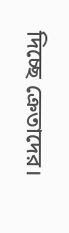দিচ্ছে ক্রেতাদের।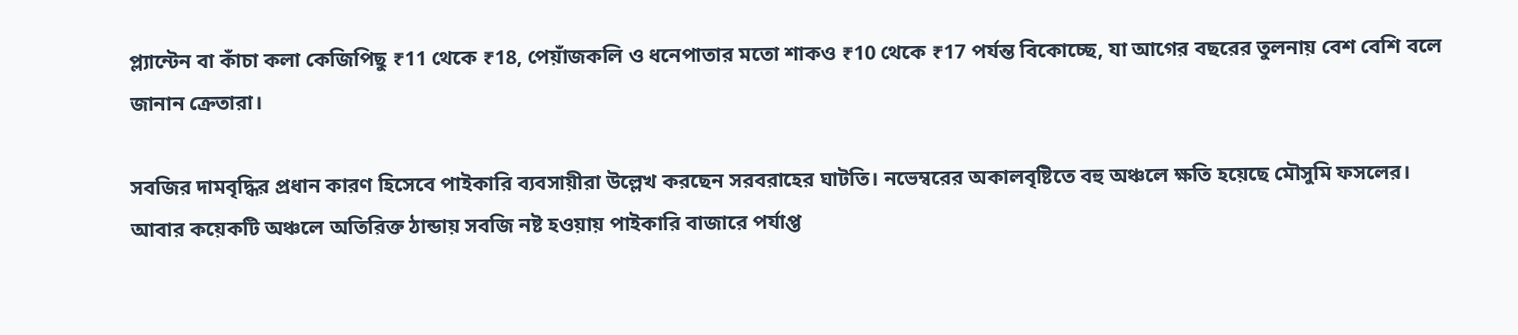প্ল্যান্টেন বা কাঁচা কলা কেজিপিছু ₹11 থেকে ₹18, পেয়াঁজকলি ও ধনেপাতার মতো শাকও ₹10 থেকে ₹17 পর্যন্ত বিকোচ্ছে, যা আগের বছরের তুলনায় বেশ বেশি বলে জানান ক্রেতারা।

সবজির দামবৃদ্ধির প্রধান কারণ হিসেবে পাইকারি ব্যবসায়ীরা উল্লেখ করছেন সরবরাহের ঘাটতি। নভেম্বরের অকালবৃষ্টিতে বহু অঞ্চলে ক্ষতি হয়েছে মৌসুমি ফসলের। আবার কয়েকটি অঞ্চলে অতিরিক্ত ঠান্ডায় সবজি নষ্ট হওয়ায় পাইকারি বাজারে পর্যাপ্ত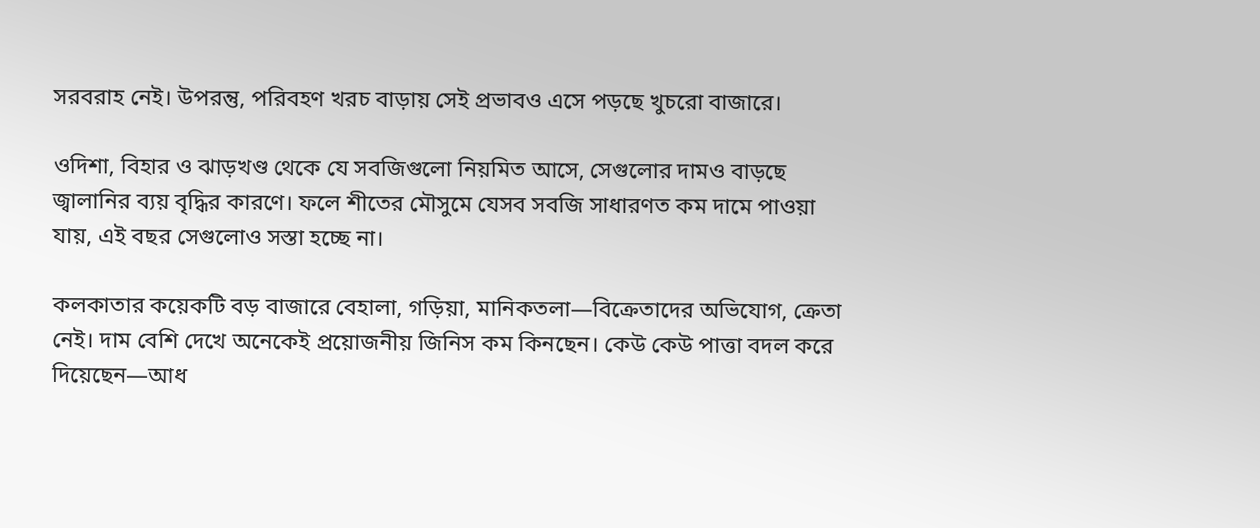সরবরাহ নেই। উপরন্তু, পরিবহণ খরচ বাড়ায় সেই প্রভাবও এসে পড়ছে খুচরো বাজারে।

ওদিশা, বিহার ও ঝাড়খণ্ড থেকে যে সবজিগুলো নিয়মিত আসে, সেগুলোর দামও বাড়ছে জ্বালানির ব্যয় বৃদ্ধির কারণে। ফলে শীতের মৌসুমে যেসব সবজি সাধারণত কম দামে পাওয়া যায়, এই বছর সেগুলোও সস্তা হচ্ছে না।

কলকাতার কয়েকটি বড় বাজারে বেহালা, গড়িয়া, মানিকতলা—বিক্রেতাদের অভিযোগ, ক্রেতা নেই। দাম বেশি দেখে অনেকেই প্রয়োজনীয় জিনিস কম কিনছেন। কেউ কেউ পাত্তা বদল করে দিয়েছেন—আধ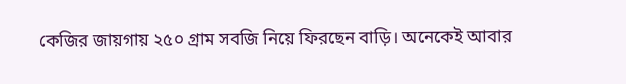কেজির জায়গায় ২৫০ গ্রাম সবজি নিয়ে ফিরছেন বাড়ি। অনেকেই আবার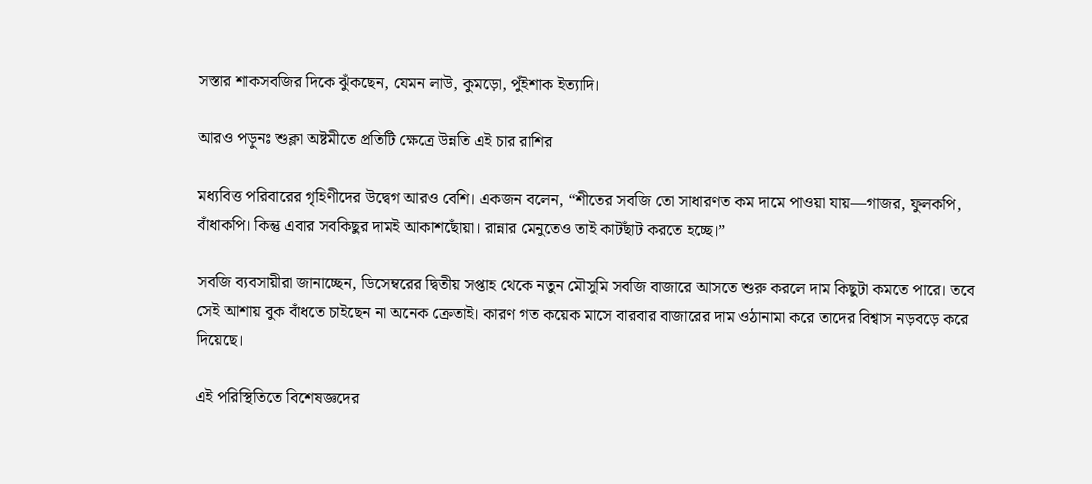সস্তার শাকসবজির দিকে ঝুঁকছেন, যেমন লাউ, কুমড়ো, পুঁইশাক ইত্যাদি।

আরও পড়ুনঃ শুক্লা অষ্টমীতে প্রতিটি ক্ষেত্রে উন্নতি এই চার রাশির

মধ্যবিত্ত পরিবারের গৃহিণীদের উদ্বেগ আরও বেশি। একজন বলেন, “শীতের সবজি তো সাধারণত কম দামে পাওয়া যায়—গাজর, ফুলকপি, বাঁধাকপি। কিন্তু এবার সবকিছুর দামই আকাশছোঁয়া। রান্নার মেনুতেও তাই কাটছাঁট করতে হচ্ছে।”

সবজি ব্যবসায়ীরা জানাচ্ছেন, ডিসেম্বরের দ্বিতীয় সপ্তাহ থেকে নতুন মৌসুমি সবজি বাজারে আসতে শুরু করলে দাম কিছুটা কমতে পারে। তবে সেই আশায় বুক বাঁধতে চাইছেন না অনেক ক্রেতাই। কারণ গত কয়েক মাসে বারবার বাজারের দাম ওঠানামা করে তাদের বিশ্বাস নড়বড়ে করে দিয়েছে।

এই পরিস্থিতিতে বিশেষজ্ঞদের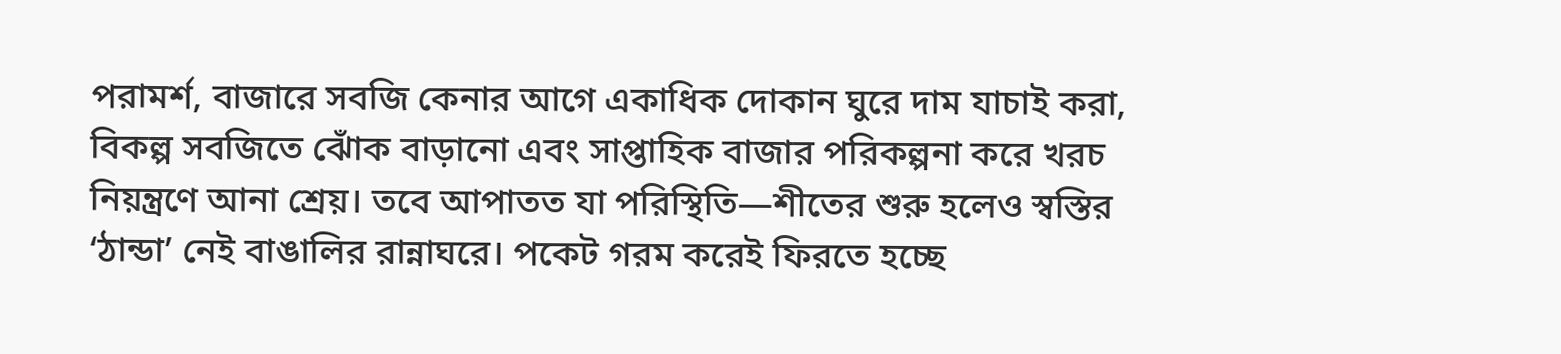পরামর্শ, বাজারে সবজি কেনার আগে একাধিক দোকান ঘুরে দাম যাচাই করা, বিকল্প সবজিতে ঝোঁক বাড়ানো এবং সাপ্তাহিক বাজার পরিকল্পনা করে খরচ নিয়ন্ত্রণে আনা শ্রেয়। তবে আপাতত যা পরিস্থিতি—শীতের শুরু হলেও স্বস্তির ‘ঠান্ডা’ নেই বাঙালির রান্নাঘরে। পকেট গরম করেই ফিরতে হচ্ছে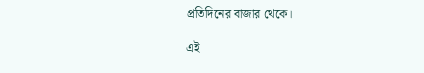প্রতিদিনের বাজার থেকে।

এই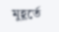মুহূর্তে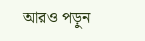আরও পড়ুন